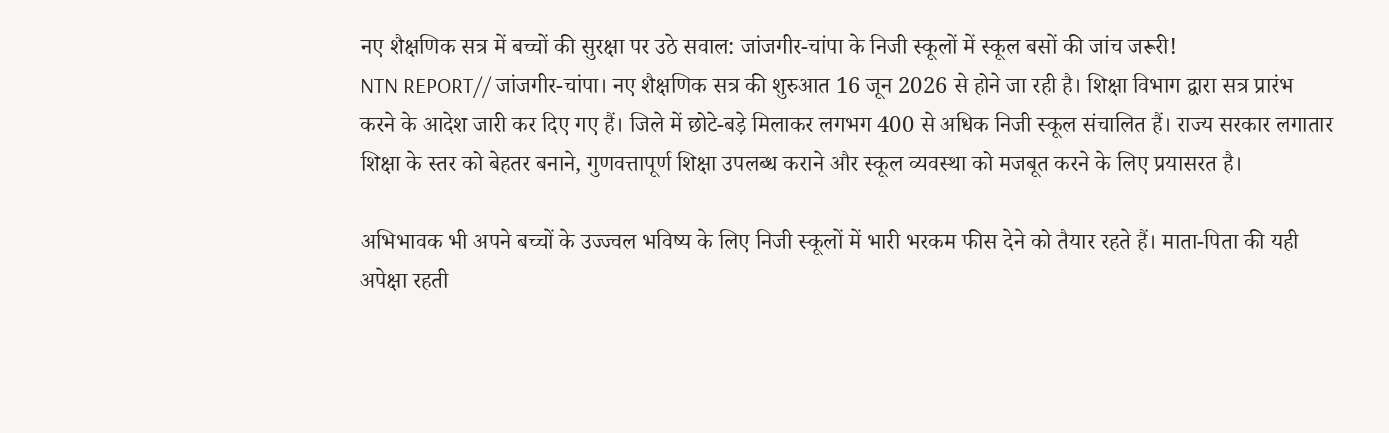नए शैक्षणिक सत्र में बच्चों की सुरक्षा पर उठे सवाल: जांजगीर-चांपा के निजी स्कूलों में स्कूल बसों की जांच जरूरी!
NTN REPORT// जांजगीर-चांपा। नए शैक्षणिक सत्र की शुरुआत 16 जून 2026 से होने जा रही है। शिक्षा विभाग द्वारा सत्र प्रारंभ करने के आदेश जारी कर दिए गए हैं। जिले में छोटे-बड़े मिलाकर लगभग 400 से अधिक निजी स्कूल संचालित हैं। राज्य सरकार लगातार शिक्षा के स्तर को बेहतर बनाने, गुणवत्तापूर्ण शिक्षा उपलब्ध कराने और स्कूल व्यवस्था को मजबूत करने के लिए प्रयासरत है।

अभिभावक भी अपने बच्चों के उज्ज्वल भविष्य के लिए निजी स्कूलों में भारी भरकम फीस देने को तैयार रहते हैं। माता-पिता की यही अपेक्षा रहती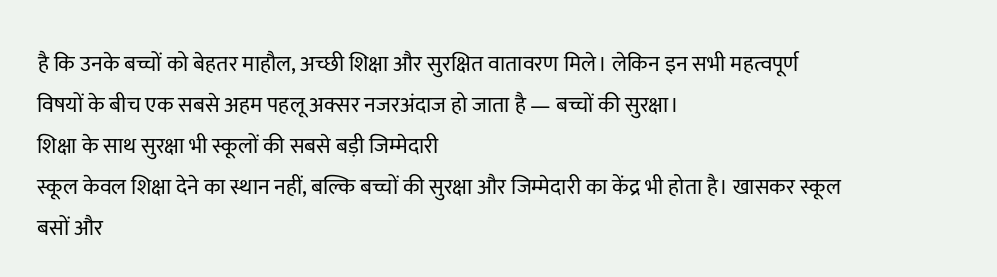है कि उनके बच्चों को बेहतर माहौल, अच्छी शिक्षा और सुरक्षित वातावरण मिले। लेकिन इन सभी महत्वपूर्ण विषयों के बीच एक सबसे अहम पहलू अक्सर नजरअंदाज हो जाता है — बच्चों की सुरक्षा।
शिक्षा के साथ सुरक्षा भी स्कूलों की सबसे बड़ी जिम्मेदारी
स्कूल केवल शिक्षा देने का स्थान नहीं, बल्कि बच्चों की सुरक्षा और जिम्मेदारी का केंद्र भी होता है। खासकर स्कूल बसों और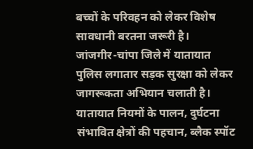बच्चों के परिवहन को लेकर विशेष सावधानी बरतना जरूरी है।
जांजगीर-चांपा जिले में यातायात पुलिस लगातार सड़क सुरक्षा को लेकर जागरूकता अभियान चलाती है। यातायात नियमों के पालन, दुर्घटना संभावित क्षेत्रों की पहचान, ब्लैक स्पॉट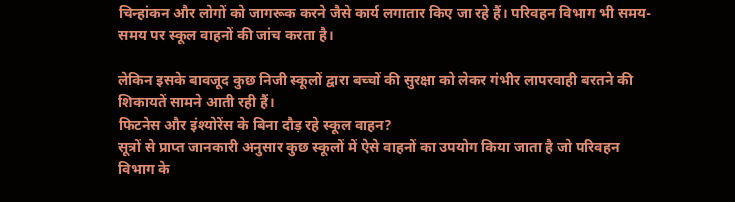चिन्हांकन और लोगों को जागरूक करने जैसे कार्य लगातार किए जा रहे हैं। परिवहन विभाग भी समय-समय पर स्कूल वाहनों की जांच करता है।

लेकिन इसके बावजूद कुछ निजी स्कूलों द्वारा बच्चों की सुरक्षा को लेकर गंभीर लापरवाही बरतने की शिकायतें सामने आती रही हैं।
फिटनेस और इंश्योरेंस के बिना दौड़ रहे स्कूल वाहन?
सूत्रों से प्राप्त जानकारी अनुसार कुछ स्कूलों में ऐसे वाहनों का उपयोग किया जाता है जो परिवहन विभाग के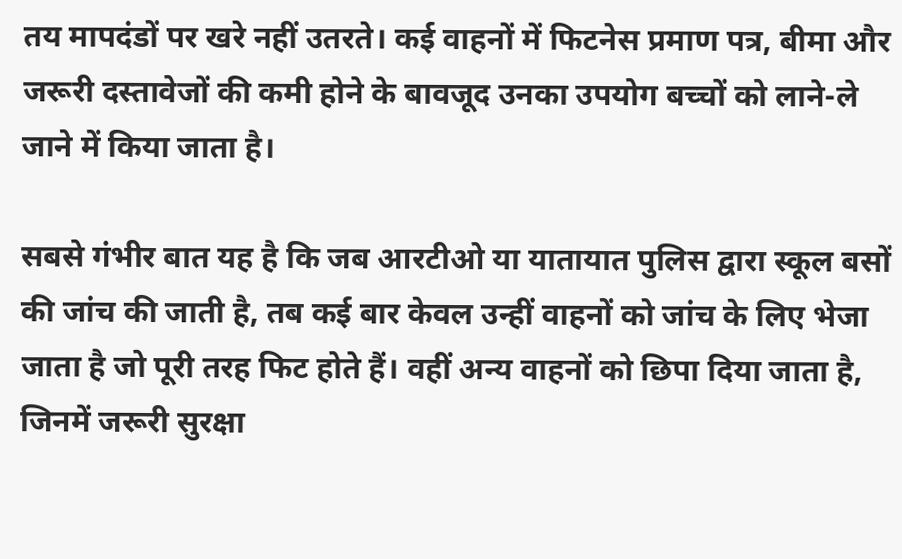तय मापदंडों पर खरे नहीं उतरते। कई वाहनों में फिटनेस प्रमाण पत्र, बीमा और जरूरी दस्तावेजों की कमी होने के बावजूद उनका उपयोग बच्चों को लाने-ले जाने में किया जाता है।

सबसे गंभीर बात यह है कि जब आरटीओ या यातायात पुलिस द्वारा स्कूल बसों की जांच की जाती है, तब कई बार केवल उन्हीं वाहनों को जांच के लिए भेजा जाता है जो पूरी तरह फिट होते हैं। वहीं अन्य वाहनों को छिपा दिया जाता है, जिनमें जरूरी सुरक्षा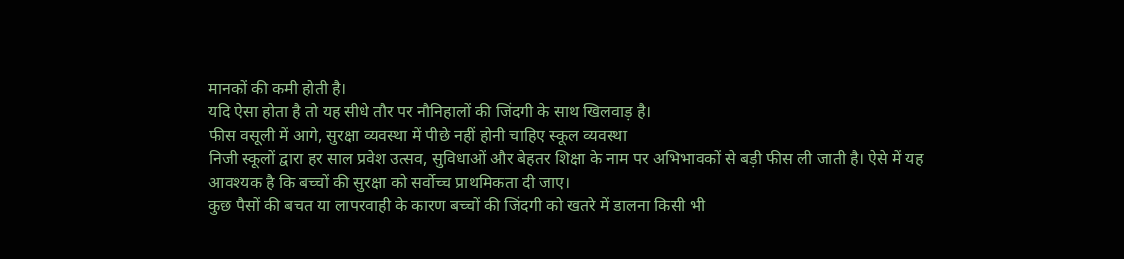मानकों की कमी होती है।
यदि ऐसा होता है तो यह सीधे तौर पर नौनिहालों की जिंदगी के साथ खिलवाड़ है।
फीस वसूली में आगे, सुरक्षा व्यवस्था में पीछे नहीं होनी चाहिए स्कूल व्यवस्था
निजी स्कूलों द्वारा हर साल प्रवेश उत्सव, सुविधाओं और बेहतर शिक्षा के नाम पर अभिभावकों से बड़ी फीस ली जाती है। ऐसे में यह आवश्यक है कि बच्चों की सुरक्षा को सर्वोच्च प्राथमिकता दी जाए।
कुछ पैसों की बचत या लापरवाही के कारण बच्चों की जिंदगी को खतरे में डालना किसी भी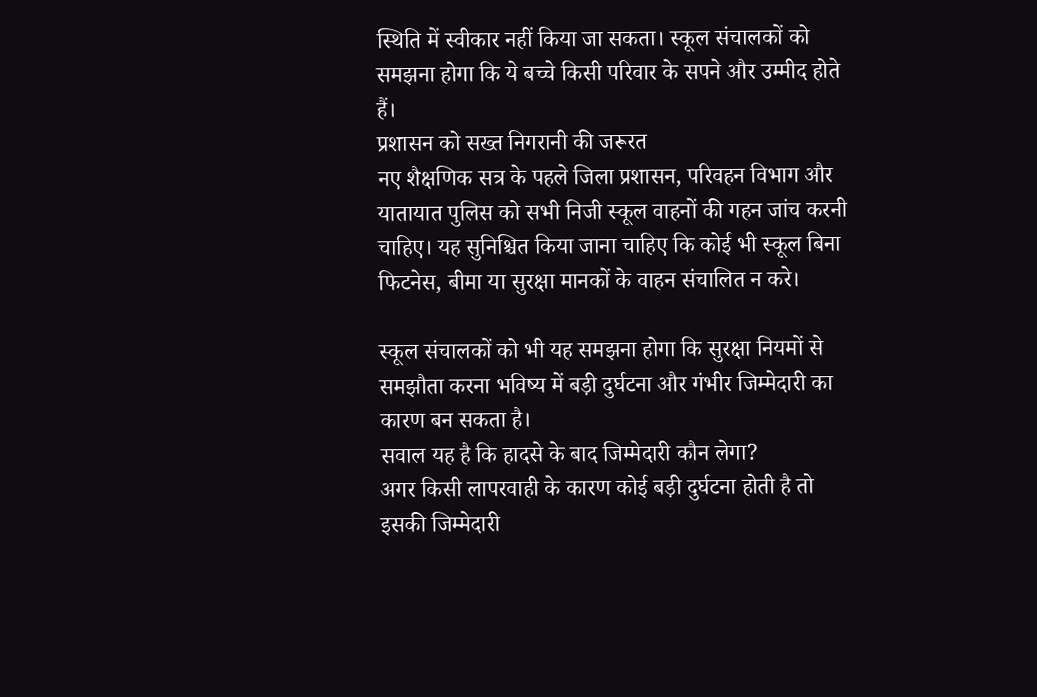स्थिति में स्वीकार नहीं किया जा सकता। स्कूल संचालकों को समझना होगा कि ये बच्चे किसी परिवार के सपने और उम्मीद होते हैं।
प्रशासन को सख्त निगरानी की जरूरत
नए शैक्षणिक सत्र के पहले जिला प्रशासन, परिवहन विभाग और यातायात पुलिस को सभी निजी स्कूल वाहनों की गहन जांच करनी चाहिए। यह सुनिश्चित किया जाना चाहिए कि कोई भी स्कूल बिना फिटनेस, बीमा या सुरक्षा मानकों के वाहन संचालित न करे।

स्कूल संचालकों को भी यह समझना होगा कि सुरक्षा नियमों से समझौता करना भविष्य में बड़ी दुर्घटना और गंभीर जिम्मेदारी का कारण बन सकता है।
सवाल यह है कि हादसे के बाद जिम्मेदारी कौन लेगा?
अगर किसी लापरवाही के कारण कोई बड़ी दुर्घटना होती है तो इसकी जिम्मेदारी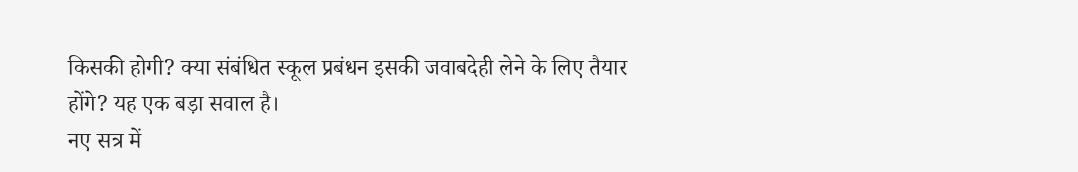किसकी होगी? क्या संबंधित स्कूल प्रबंधन इसकी जवाबदेही लेने के लिए तैयार होंगे? यह एक बड़ा सवाल है।
नए सत्र में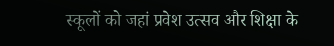स्कूलों को जहां प्रवेश उत्सव और शिक्षा के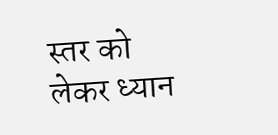स्तर को लेकर ध्यान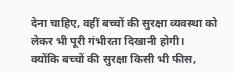देना चाहिए, वहीं बच्चों की सुरक्षा व्यवस्था को लेकर भी पूरी गंभीरता दिखानी होगी।
क्योंकि बच्चों की सुरक्षा किसी भी फीस,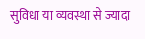सुविधा या व्यवस्था से ज्यादा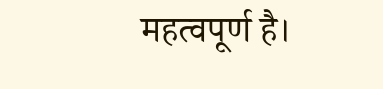महत्वपूर्ण है।